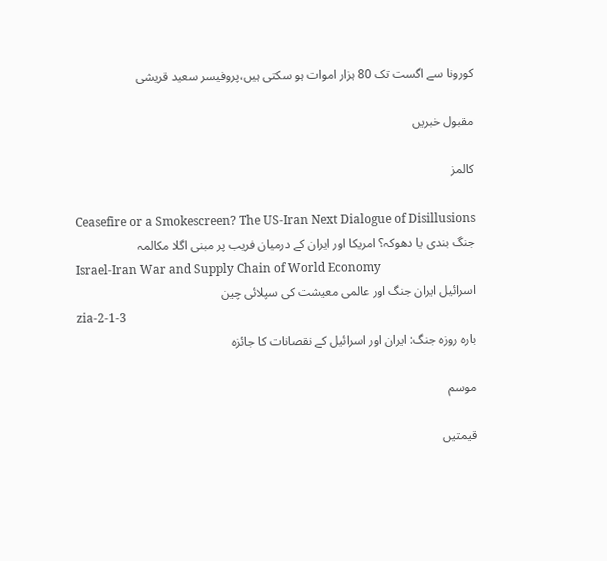کورونا سے اگست تک 80 ہزار اموات ہو سکتی ہیں،پروفیسر سعید قریشی

مقبول خبریں

کالمز

Ceasefire or a Smokescreen? The US-Iran Next Dialogue of Disillusions
جنگ بندی یا دھوکہ؟ امریکا اور ایران کے درمیان فریب پر مبنی اگلا مکالمہ
Israel-Iran War and Supply Chain of World Economy
اسرائیل ایران جنگ اور عالمی معیشت کی سپلائی چین
zia-2-1-3
بارہ روزہ جنگ: ایران اور اسرائیل کے نقصانات کا جائزہ

موسم

قیمتیں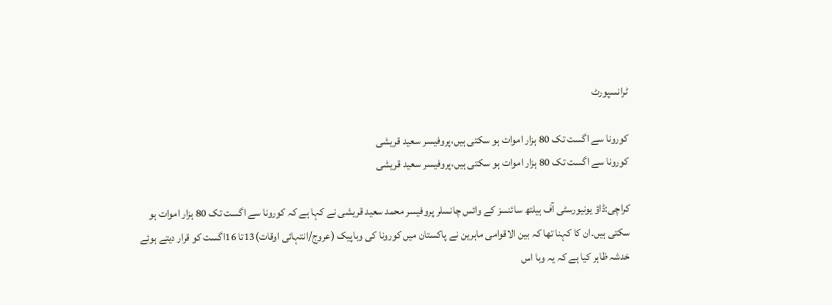ٹرانسپورٹ

کورونا سے اگست تک 80 ہزار اموات ہو سکتی ہیں،پروفیسر سعید قریشی
کورونا سے اگست تک 80 ہزار اموات ہو سکتی ہیں،پروفیسر سعید قریشی

کراچی:ڈاؤ یونیورسٹی آف ہیلتھ سائنسز کے وائس چانسلر پروفیسر محمد سعید قریشی نے کہا ہے کہ کورونا سے اگست تک 80 ہزار اموات ہو سکتی ہیں۔ان کا کہنا تھا کہ بین الاقوامی ماہرین نے پاکستان میں کورونا کی وباپیک (عروج/انتہائی اوقات)13تا 16اگست کو قرار دیتے ہوئے خدشہ ظاہر کیا ہے کہ یہ وبا اس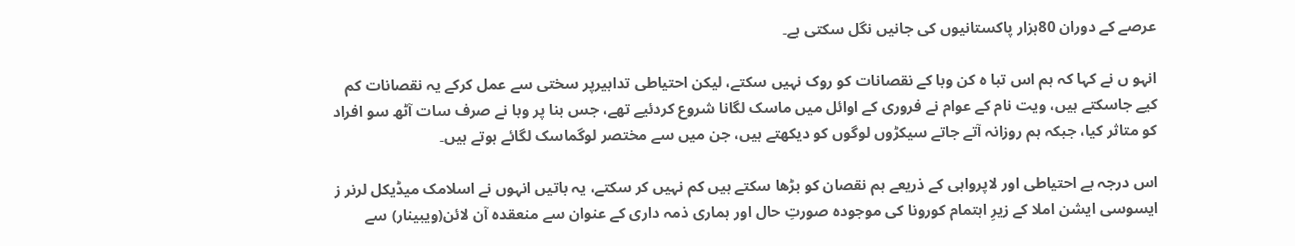عرصے کے دوران 80ہزار پاکستانیوں کی جانیں نگل سکتی ہے۔

انہو ں نے کہا کہ ہم اس تبا ہ کن وبا کے نقصانات کو روک نہیں سکتے، لیکن احتیاطی تدابیرپر سختی سے عمل کرکے یہ نقصانات کم کیے جاسکتے ہیں، ویت نام کے عوام نے فروری کے اوائل میں ماسک لگانا شروع کردئیے تھے، جس بنا پر وبا نے صرف سات آٹھ سو افراد کو متاثر کیا، جبکہ ہم روزانہ آتے جاتے سیکڑوں لوگوں کو دیکھتے ہیں، جن میں سے مختصر لوگماسک لگائے ہوتے ہیں۔

اس درجہ بے احتیاطی اور لاپرواہی کے ذریعے ہم نقصان کو بڑھا سکتے ہیں کم نہیں کر سکتے، یہ باتیں انہوں نے اسلامک میڈیکل لرنر ز ایسوسی ایشن املا کے زیرِ اہتمام کورونا کی موجودہ صورتِ حال اور ہماری ذمہ داری کے عنوان سے منعقدہ آن لائن(ویبینار) سے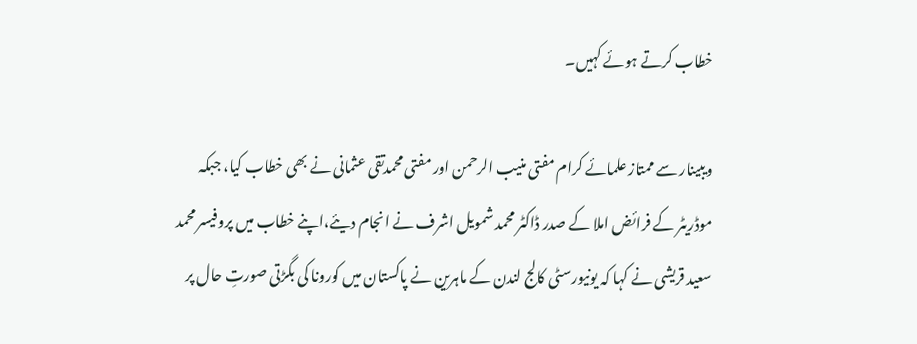خطاب کرتے ہوئے کہیں۔

ویبینار سے ممتاز علمائے کرام مفتی منیب الرحمن اور مفتی محمدتقی عثمانی نے بھی خطاب کیا، جبکہ موڈریٹر کے فرائض املا کے صدر ڈاکٹر محمد شمویل اشرف نے انجام دیئے،اپنے خطاب میں پروفیسر محمد سعید قریشی نے کہا کہ یونیورسٹی کالج لندن کے ماہرین نے پاکستان میں کورونا کی بگڑتی صورتِ حال پر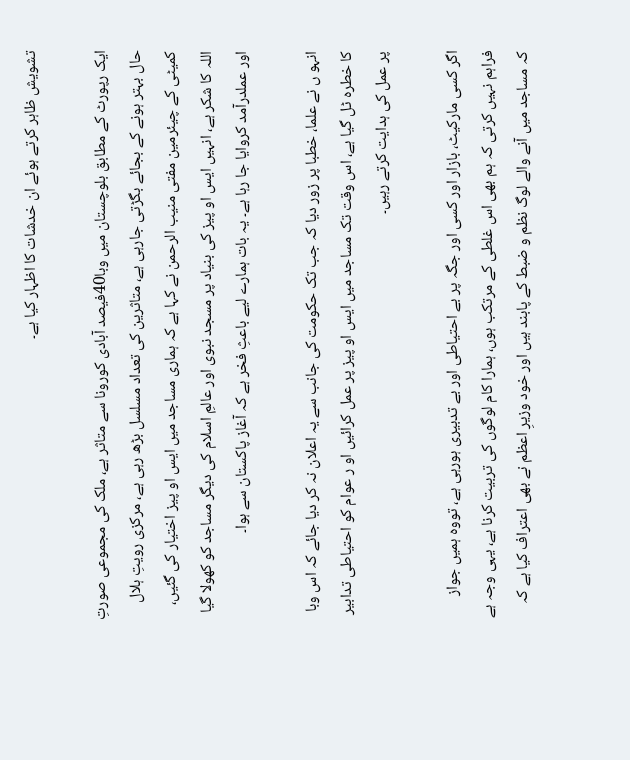تشویش ظاہر کرتے ہوئے ان خدشات کا اظہار کیا ہے۔

ایک رپورٹ کے مطابق بلوچستان میں وبا40فیصد آبادی کورونا سے متاثر ہے، ملک کی مجموعی صورتِ حال بہتر ہونے کے بجائے بگڑتی جارہی ہے، متاثرین کی تعداد مسلسل بڑھ رہی ہے، مرکزی رویتِ ہلال کمیٹی کے چیئرمین مفتی منیب الرحمن نے کہا ہے کہ ہماری مساجد میں ایس او پیز اختیار کی گئیں، اللہ کا شکر ہے، انہیں ایس او پیز کی بنیاد پر مسجد نبوی اور عالمِ اسلام کی دیگر مساجد کو کھولا گیا اور عملدرآمد کروایا جا رہا ہے۔ یہ بات ہمارے لیے باعثِ فخر ہے کہ آغاز پاکستان سے ہوا۔

انہو ں نے علما، خطبا پر زور دیا کہ جب تک حکومت کی جانب سے یہ اعلان نہ کر دیا جائے کہ اس وبا کا خطرہ ٹل گیا ہے، اس وقت تک مساجد میں ایس او پیز پر عمل کرائیں او ر عوام کو احتیاطی تدابیر پر عمل کی ہدایت کرتے رہیں۔

اگر کسی مارکیٹ، بازار اور کسی اور جگہ پر بے احتیاطی اور بے تدبیری ہورہی ہے، تووہ ہمیں جواز فراہم نہیں کرتی کہ ہم بھی اس غلطی کے مرتکب ہوں، ہمارا کام لوگوں کی تربیت کرنا ہے، یہی وجہ ہے کہ مساجد میں آنے والے لوگ نظم و ضبط کے پابند ہیں اور خود وزیرِ اعظم نے بھی اعتراف کیا ہے کہ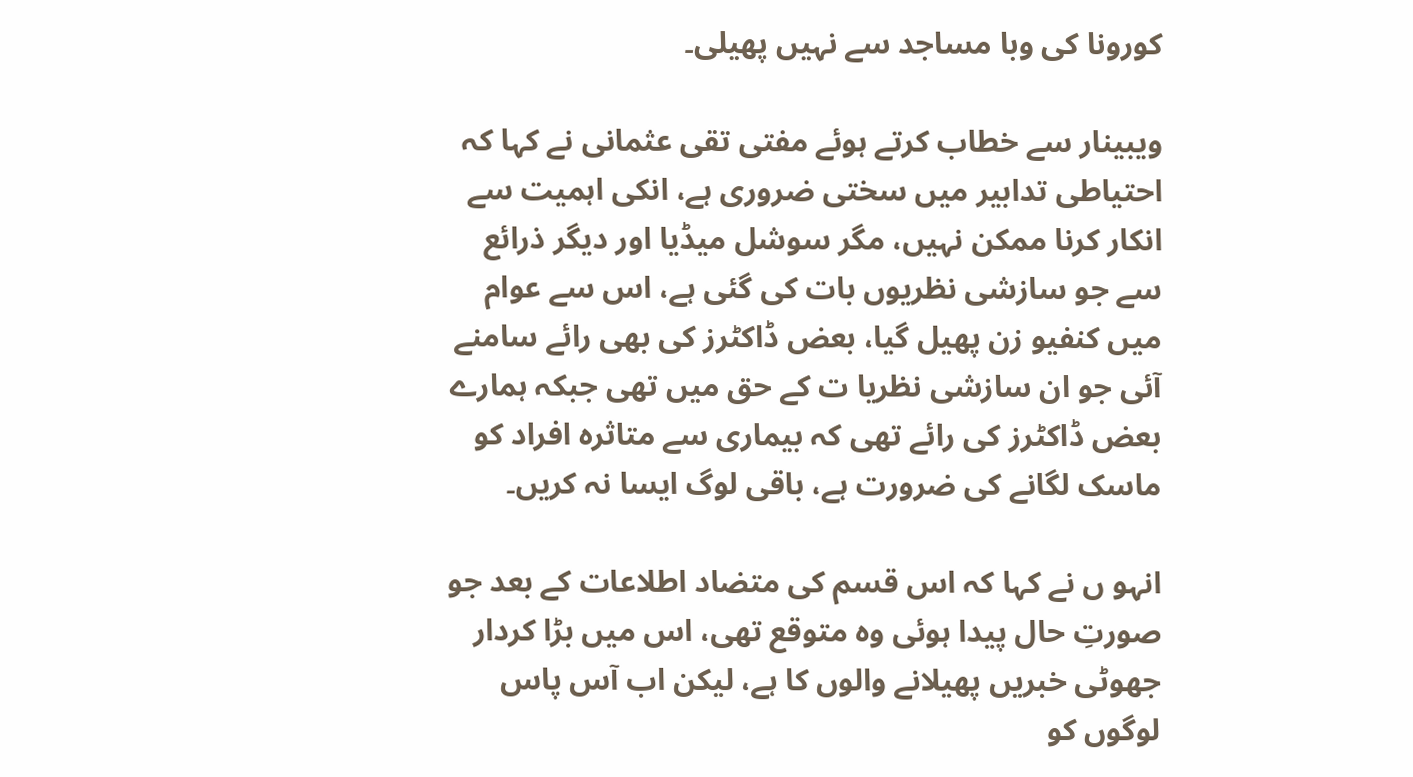کورونا کی وبا مساجد سے نہیں پھیلی۔

ویبینار سے خطاب کرتے ہوئے مفتی تقی عثمانی نے کہا کہ احتیاطی تدابیر میں سختی ضروری ہے، انکی اہمیت سے انکار کرنا ممکن نہیں، مگر سوشل میڈیا اور دیگر ذرائع سے جو سازشی نظریوں بات کی گئی ہے، اس سے عوام میں کنفیو زن پھیل گیا، بعض ڈاکٹرز کی بھی رائے سامنے آئی جو ان سازشی نظریا ت کے حق میں تھی جبکہ ہمارے بعض ڈاکٹرز کی رائے تھی کہ بیماری سے متاثرہ افراد کو ماسک لگانے کی ضرورت ہے، باقی لوگ ایسا نہ کریں۔

انہو ں نے کہا کہ اس قسم کی متضاد اطلاعات کے بعد جو صورتِ حال پیدا ہوئی وہ متوقع تھی، اس میں بڑا کردار جھوٹی خبریں پھیلانے والوں کا ہے، لیکن اب آس پاس لوگوں کو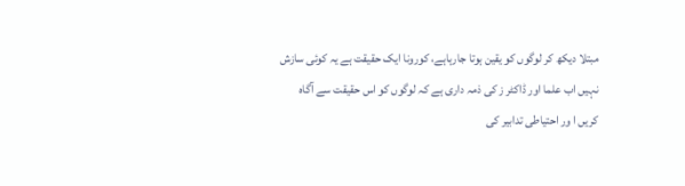مبتلا دیکھ کر لوگوں کو یقین ہوتا جارہاہے، کورونا ایک حقیقت ہے یہ کوئی سازش نہیں اب علما اور ڈاکٹر ز کی ذمہ داری ہے کہ لوگوں کو اس حقیقت سے آگاہ کریں ا ور احتیاطی تدابیر کی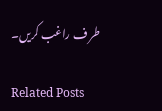طر ف راغب کریں۔

Related Posts